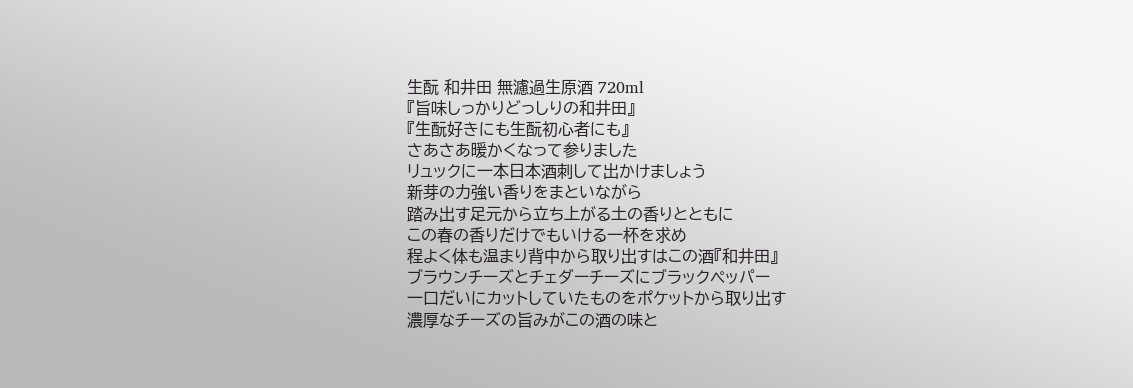生酛 和井田 無濾過生原酒 720ml
『旨味しっかりどっしりの和井田』
『生酛好きにも生酛初心者にも』
さあさあ暖かくなって参りました
リュックに一本日本酒刺して出かけましょう
新芽の力強い香りをまといながら
踏み出す足元から立ち上がる土の香りとともに
この春の香りだけでもいける一杯を求め
程よく体も温まり背中から取り出すはこの酒『和井田』
ブラウンチーズとチェダーチーズにブラックペッパー
一口だいにカットしていたものをポケットから取り出す
濃厚なチーズの旨みがこの酒の味と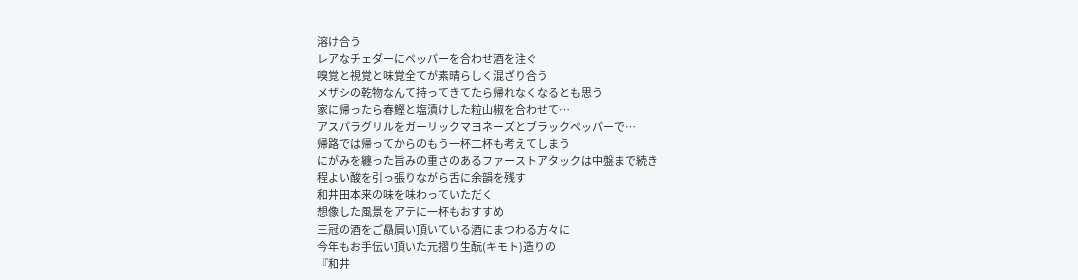溶け合う
レアなチェダーにペッパーを合わせ酒を注ぐ
嗅覚と視覚と味覚全てが素晴らしく混ざり合う
メザシの乾物なんて持ってきてたら帰れなくなるとも思う
家に帰ったら春鰹と塩漬けした粒山椒を合わせて…
アスパラグリルをガーリックマヨネーズとブラックペッパーで…
帰路では帰ってからのもう一杯二杯も考えてしまう
にがみを纏った旨みの重さのあるファーストアタックは中盤まで続き
程よい酸を引っ張りながら舌に余韻を残す
和井田本来の味を味わっていただく
想像した風景をアテに一杯もおすすめ
三冠の酒をご贔屓い頂いている酒にまつわる方々に
今年もお手伝い頂いた元摺り生酛(キモト)造りの
『和井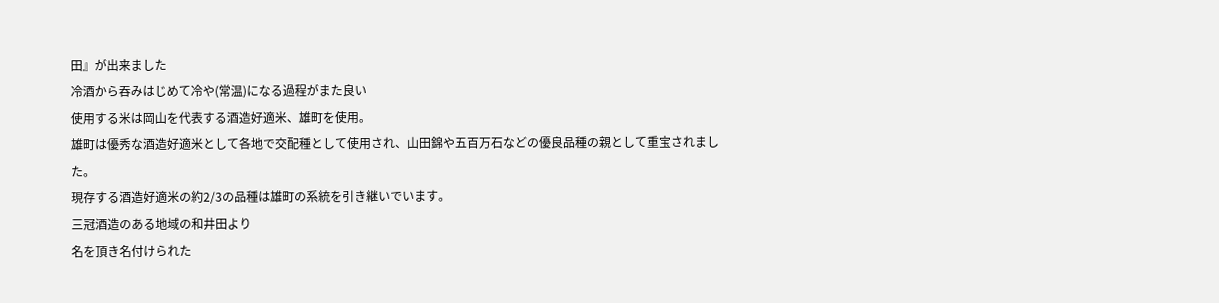田』が出来ました
冷酒から吞みはじめて冷や(常温)になる過程がまた良い
使用する米は岡山を代表する酒造好適米、雄町を使用。
雄町は優秀な酒造好適米として各地で交配種として使用され、山田錦や五百万石などの優良品種の親として重宝されました。
現存する酒造好適米の約2/3の品種は雄町の系統を引き継いでいます。
三冠酒造のある地域の和井田より
名を頂き名付けられた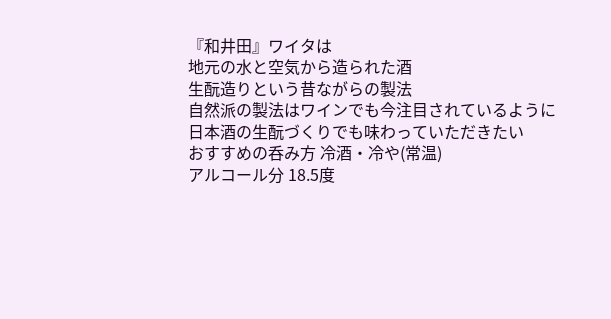『和井田』ワイタは
地元の水と空気から造られた酒
生酛造りという昔ながらの製法
自然派の製法はワインでも今注目されているように
日本酒の生酛づくりでも味わっていただきたい
おすすめの呑み方 冷酒・冷や(常温)
アルコール分 18.5度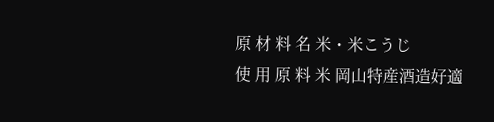原 材 料 名 米・米こうじ
使 用 原 料 米 岡山特産酒造好適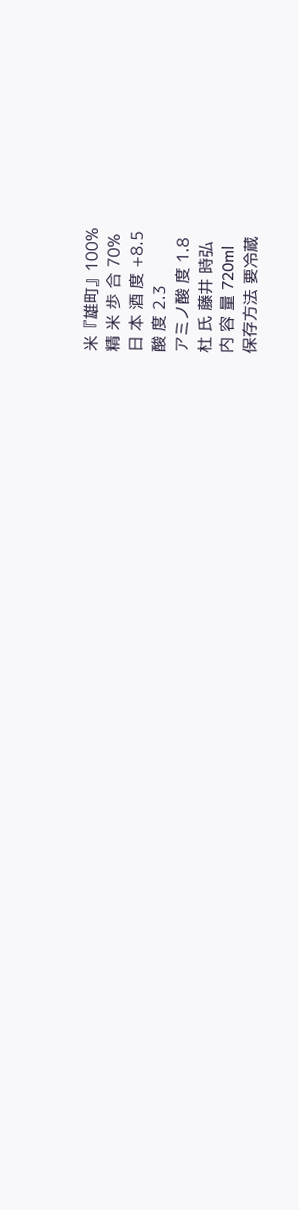米『雄町』100%
精 米 歩 合 70%
日 本 酒 度 +8.5
酸 度 2.3
アミノ酸 度 1.8
杜 氏 藤井 時弘
内 容 量 720ml
保存方法 要冷蔵